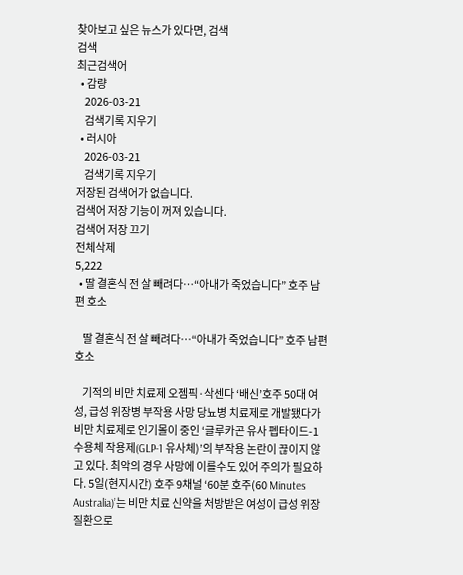찾아보고 싶은 뉴스가 있다면, 검색
검색
최근검색어
  • 감량
    2026-03-21
    검색기록 지우기
  • 러시아
    2026-03-21
    검색기록 지우기
저장된 검색어가 없습니다.
검색어 저장 기능이 꺼져 있습니다.
검색어 저장 끄기
전체삭제
5,222
  • 딸 결혼식 전 살 빼려다…“아내가 죽었습니다” 호주 남편 호소

    딸 결혼식 전 살 빼려다…“아내가 죽었습니다” 호주 남편 호소

    기적의 비만 치료제 오젬픽·삭센다 ‘배신’호주 50대 여성, 급성 위장병 부작용 사망 당뇨병 치료제로 개발됐다가 비만 치료제로 인기몰이 중인 ‘글루카곤 유사 펩타이드-1 수용체 작용제(GLP-1 유사체)’의 부작용 논란이 끊이지 않고 있다. 최악의 경우 사망에 이를수도 있어 주의가 필요하다. 5일(현지시간) 호주 9채널 ‘60분 호주(60 Minutes Australia)’는 비만 치료 신약을 처방받은 여성이 급성 위장 질환으로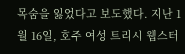목숨을 잃었다고 보도했다. 지난 1월 16일, 호주 여성 트리시 웹스터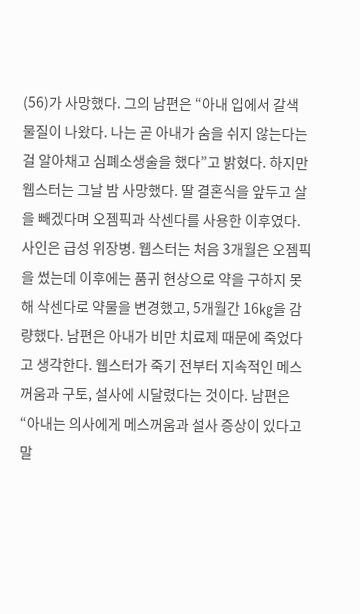(56)가 사망했다. 그의 남편은 “아내 입에서 갈색 물질이 나왔다. 나는 곧 아내가 숨을 쉬지 않는다는 걸 알아채고 심폐소생술을 했다”고 밝혔다. 하지만 웹스터는 그날 밤 사망했다. 딸 결혼식을 앞두고 살을 빼겠다며 오젬픽과 삭센다를 사용한 이후였다. 사인은 급성 위장병. 웹스터는 처음 3개월은 오젬픽을 썼는데 이후에는 품귀 현상으로 약을 구하지 못해 삭센다로 약물을 변경했고, 5개월간 16㎏을 감량했다. 남편은 아내가 비만 치료제 때문에 죽었다고 생각한다. 웹스터가 죽기 전부터 지속적인 메스꺼움과 구토, 설사에 시달렸다는 것이다. 남편은 “아내는 의사에게 메스꺼움과 설사 증상이 있다고 말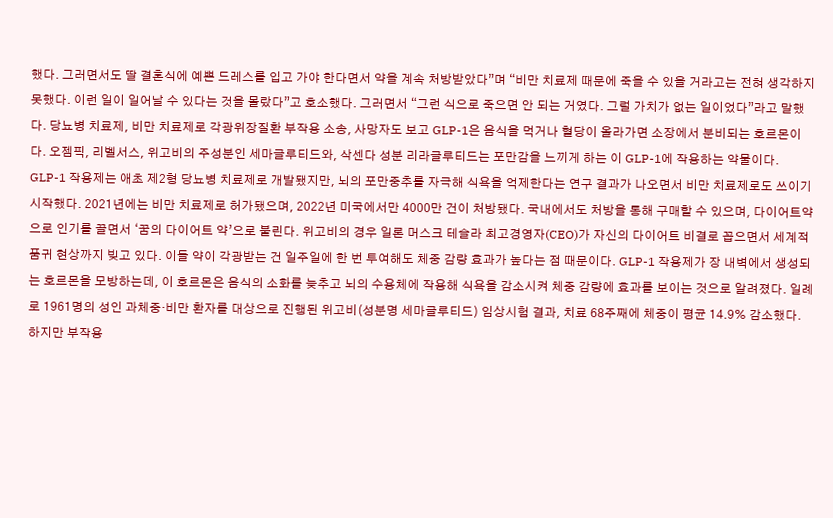했다. 그러면서도 딸 결혼식에 예쁜 드레스를 입고 가야 한다면서 약을 계속 처방받았다”며 “비만 치료제 때문에 죽을 수 있을 거라고는 전혀 생각하지 못했다. 이런 일이 일어날 수 있다는 것을 몰랐다”고 호소했다. 그러면서 “그런 식으로 죽으면 안 되는 거였다. 그럴 가치가 없는 일이었다”라고 말했다. 당뇨병 치료제, 비만 치료제로 각광위장질환 부작용 소송, 사망자도 보고 GLP-1은 음식을 먹거나 혈당이 올라가면 소장에서 분비되는 호르몬이다. 오젬픽, 리벨서스, 위고비의 주성분인 세마글루티드와, 삭센다 성분 리라글루티드는 포만감을 느끼게 하는 이 GLP-1에 작용하는 약물이다. GLP-1 작용제는 애초 제2형 당뇨병 치료제로 개발됐지만, 뇌의 포만중추를 자극해 식욕을 억제한다는 연구 결과가 나오면서 비만 치료제로도 쓰이기 시작했다. 2021년에는 비만 치료제로 허가됐으며, 2022년 미국에서만 4000만 건이 처방됐다. 국내에서도 처방을 통해 구매할 수 있으며, 다이어트약으로 인기를 끌면서 ‘꿈의 다이어트 약’으로 불린다. 위고비의 경우 일론 머스크 테슬라 최고경영자(CEO)가 자신의 다이어트 비결로 꼽으면서 세계적 품귀 현상까지 빚고 있다. 이들 약이 각광받는 건 일주일에 한 번 투여해도 체중 감량 효과가 높다는 점 때문이다. GLP-1 작용제가 장 내벽에서 생성되는 호르몬을 모방하는데, 이 호르몬은 음식의 소화를 늦추고 뇌의 수용체에 작용해 식욕을 감소시켜 체중 감량에 효과를 보이는 것으로 알려졌다. 일례로 1961명의 성인 과체중·비만 환자를 대상으로 진행된 위고비(성분명 세마글루티드) 임상시험 결과, 치료 68주째에 체중이 평균 14.9% 감소했다. 하지만 부작용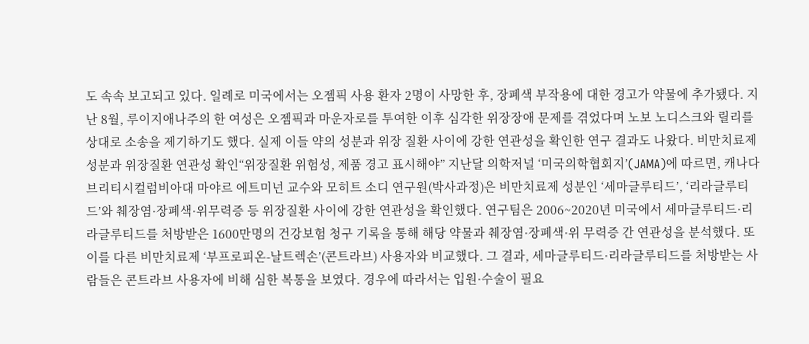도 속속 보고되고 있다. 일례로 미국에서는 오젬픽 사용 환자 2명이 사망한 후, 장폐색 부작용에 대한 경고가 약물에 추가됐다. 지난 8월, 루이지애나주의 한 여성은 오젬픽과 마운자로를 투여한 이후 심각한 위장장애 문제를 겪었다며 노보 노디스크와 릴리를 상대로 소송을 제기하기도 했다. 실제 이들 약의 성분과 위장 질환 사이에 강한 연관성을 확인한 연구 결과도 나왔다. 비만치료제 성분과 위장질환 연관성 확인“위장질환 위험성, 제품 경고 표시해야” 지난달 의학저널 ‘미국의학협회지’(JAMA)에 따르면, 캐나다 브리티시컬럼비아대 마야르 에트미넌 교수와 모히트 소디 연구원(박사과정)은 비만치료제 성분인 ‘세마글루티드’, ‘리라글루티드’와 췌장염·장폐색·위무력증 등 위장질환 사이에 강한 연관성을 확인했다. 연구팀은 2006~2020년 미국에서 세마글루티드·리라글루티드를 처방받은 1600만명의 건강보험 청구 기록을 통해 해당 약물과 췌장염·장폐색·위 무력증 간 연관성을 분석했다. 또 이를 다른 비만치료제 ‘부프로피온-날트렉손’(콘트라브) 사용자와 비교했다. 그 결과, 세마글루티드·리라글루티드를 처방받는 사람들은 콘트라브 사용자에 비해 심한 복통을 보였다. 경우에 따라서는 입원·수술이 필요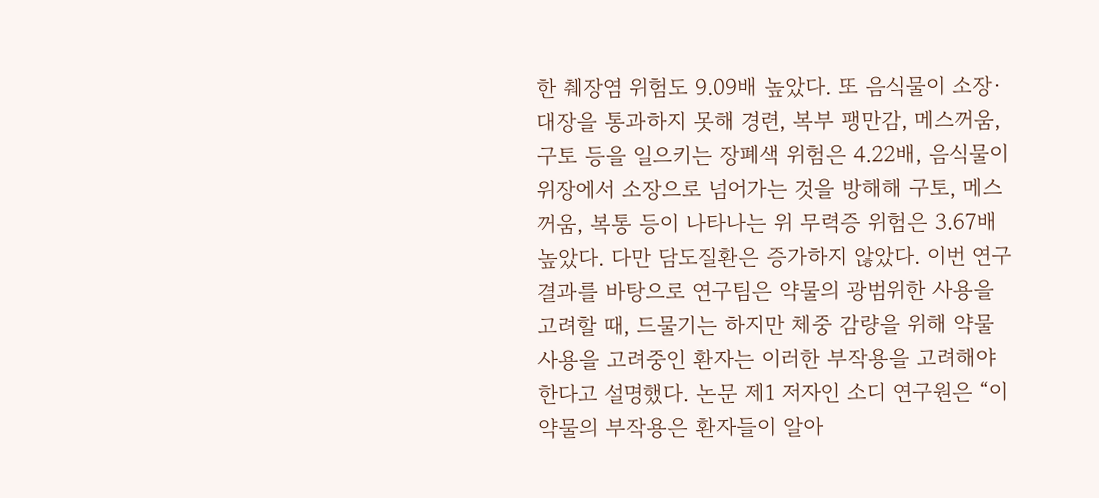한 췌장염 위험도 9.09배 높았다. 또 음식물이 소장·대장을 통과하지 못해 경련, 복부 팽만감, 메스꺼움, 구토 등을 일으키는 장폐색 위험은 4.22배, 음식물이 위장에서 소장으로 넘어가는 것을 방해해 구토, 메스꺼움, 복통 등이 나타나는 위 무력증 위험은 3.67배 높았다. 다만 담도질환은 증가하지 않았다. 이번 연구 결과를 바탕으로 연구팀은 약물의 광범위한 사용을 고려할 때, 드물기는 하지만 체중 감량을 위해 약물 사용을 고려중인 환자는 이러한 부작용을 고려해야 한다고 설명했다. 논문 제1 저자인 소디 연구원은 “이 약물의 부작용은 환자들이 알아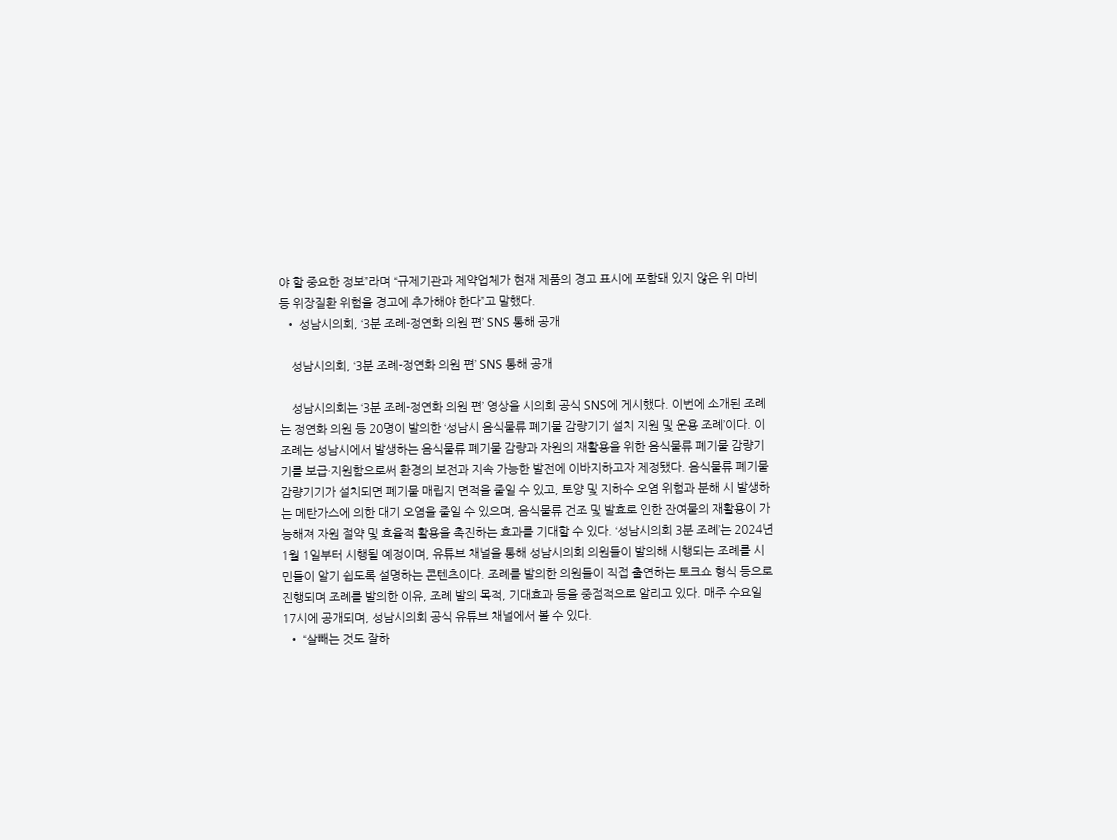야 할 중요한 정보”라며 “규제기관과 제약업체가 현재 제품의 경고 표시에 포함돼 있지 않은 위 마비 등 위장질환 위험을 경고에 추가해야 한다”고 말했다.
  • 성남시의회, ‘3분 조례-정연화 의원 편’ SNS 통해 공개

    성남시의회, ‘3분 조례-정연화 의원 편’ SNS 통해 공개

    성남시의회는 ‘3분 조례-정연화 의원 편’ 영상을 시의회 공식 SNS에 게시했다. 이번에 소개된 조례는 정연화 의원 등 20명이 발의한 ‘성남시 음식물류 폐기물 감량기기 설치 지원 및 운용 조례’이다. 이 조례는 성남시에서 발생하는 음식물류 폐기물 감량과 자원의 재활용을 위한 음식물류 폐기물 감량기기를 보급·지원함으로써 환경의 보전과 지속 가능한 발전에 이바지하고자 제정됐다. 음식물류 폐기물 감량기기가 설치되면 폐기물 매립지 면적을 줄일 수 있고, 토양 및 지하수 오염 위험과 분해 시 발생하는 메탄가스에 의한 대기 오염을 줄일 수 있으며, 음식물류 건조 및 발효로 인한 잔여물의 재활용이 가능해져 자원 절약 및 효율적 활용을 촉진하는 효과를 기대할 수 있다. ‘성남시의회 3분 조례’는 2024년 1월 1일부터 시행될 예정이며, 유튜브 채널을 통해 성남시의회 의원들이 발의해 시행되는 조례를 시민들이 알기 쉽도록 설명하는 콘텐츠이다. 조례를 발의한 의원들이 직접 출연하는 토크쇼 형식 등으로 진행되며 조례를 발의한 이유, 조례 발의 목적, 기대효과 등을 중점적으로 알리고 있다. 매주 수요일 17시에 공개되며, 성남시의회 공식 유튜브 채널에서 볼 수 있다.
  • “살빼는 것도 잘하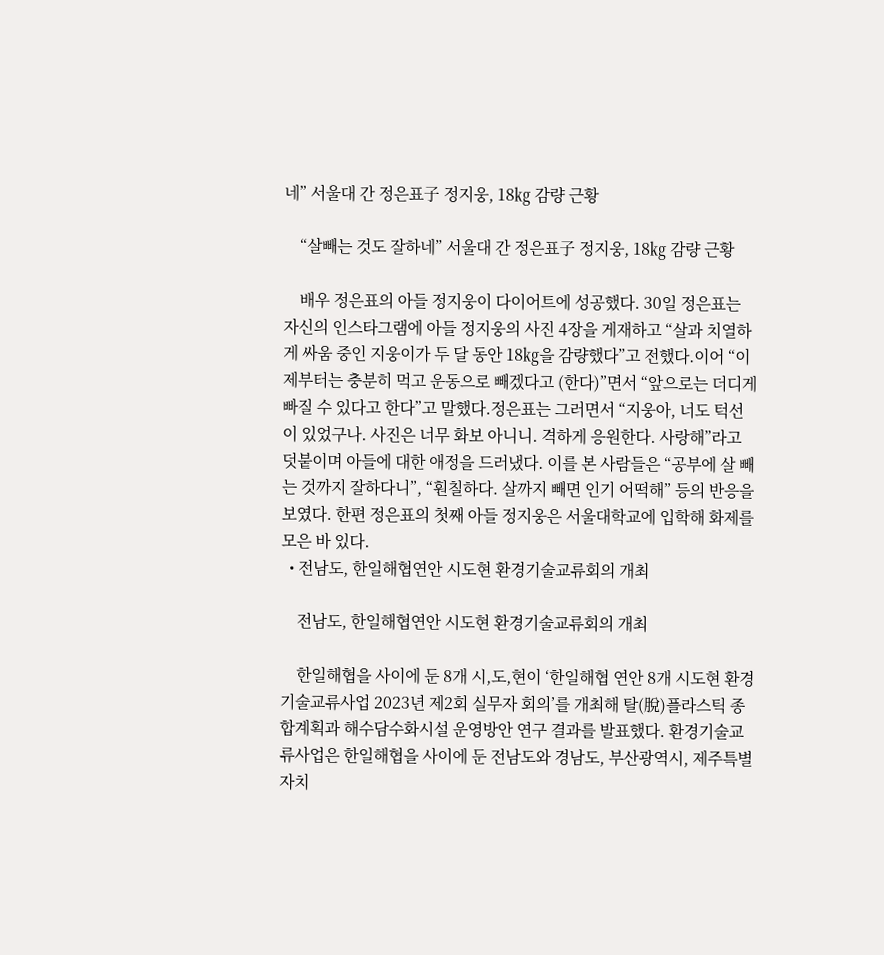네” 서울대 간 정은표子 정지웅, 18㎏ 감량 근황

    “살빼는 것도 잘하네” 서울대 간 정은표子 정지웅, 18㎏ 감량 근황

    배우 정은표의 아들 정지웅이 다이어트에 성공했다. 30일 정은표는 자신의 인스타그램에 아들 정지웅의 사진 4장을 게재하고 “살과 치열하게 싸움 중인 지웅이가 두 달 동안 18㎏을 감량했다”고 전했다.이어 “이제부터는 충분히 먹고 운동으로 빼겠다고 (한다)”면서 “앞으로는 더디게 빠질 수 있다고 한다”고 말했다.정은표는 그러면서 “지웅아, 너도 턱선이 있었구나. 사진은 너무 화보 아니니. 격하게 응원한다. 사랑해”라고 덧붙이며 아들에 대한 애정을 드러냈다. 이를 본 사람들은 “공부에 살 빼는 것까지 잘하다니”, “훤칠하다. 살까지 빼면 인기 어떡해” 등의 반응을 보였다. 한편 정은표의 첫째 아들 정지웅은 서울대학교에 입학해 화제를 모은 바 있다.
  • 전남도, 한일해협연안 시도현 환경기술교류회의 개최

    전남도, 한일해협연안 시도현 환경기술교류회의 개최

    한일해협을 사이에 둔 8개 시,도,현이 ‘한일해협 연안 8개 시도현 환경기술교류사업 2023년 제2회 실무자 회의’를 개최해 탈(脫)플라스틱 종합계획과 해수담수화시설 운영방안 연구 결과를 발표했다. 환경기술교류사업은 한일해협을 사이에 둔 전남도와 경남도, 부산광역시, 제주특별자치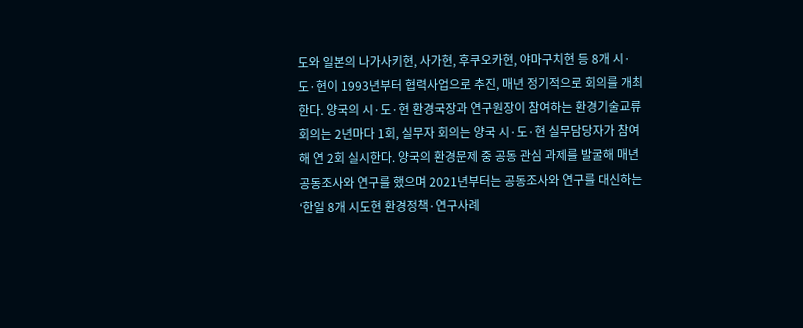도와 일본의 나가사키현, 사가현, 후쿠오카현, 야마구치현 등 8개 시·도·현이 1993년부터 협력사업으로 추진, 매년 정기적으로 회의를 개최한다. 양국의 시·도·현 환경국장과 연구원장이 참여하는 환경기술교류회의는 2년마다 1회, 실무자 회의는 양국 시·도·현 실무담당자가 참여해 연 2회 실시한다. 양국의 환경문제 중 공동 관심 과제를 발굴해 매년 공동조사와 연구를 했으며 2021년부터는 공동조사와 연구를 대신하는 ‘한일 8개 시도현 환경정책·연구사례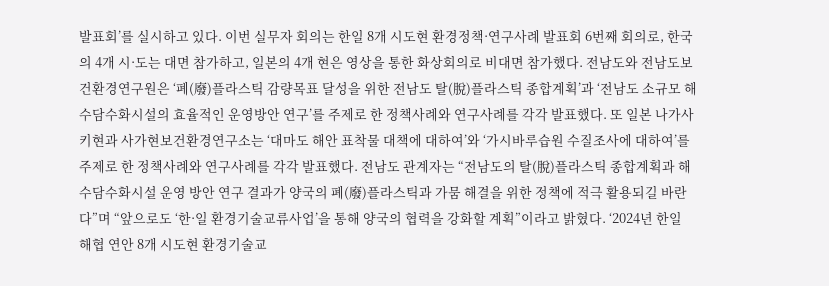발표회’를 실시하고 있다. 이번 실무자 회의는 한일 8개 시도현 환경정책·연구사례 발표회 6번째 회의로, 한국의 4개 시·도는 대면 참가하고, 일본의 4개 현은 영상을 통한 화상회의로 비대면 참가했다. 전남도와 전남도보건환경연구원은 ‘폐(廢)플라스틱 감량목표 달성을 위한 전남도 탈(脫)플라스틱 종합계획’과 ‘전남도 소규모 해수담수화시설의 효율적인 운영방안 연구’를 주제로 한 정책사례와 연구사례를 각각 발표했다. 또 일본 나가사키현과 사가현보건환경연구소는 ‘대마도 해안 표착물 대책에 대하여’와 ‘가시바루습원 수질조사에 대하여’를 주제로 한 정책사례와 연구사례를 각각 발표했다. 전남도 관계자는 “전남도의 탈(脫)플라스틱 종합계획과 해수담수화시설 운영 방안 연구 결과가 양국의 폐(廢)플라스틱과 가뭄 해결을 위한 정책에 적극 활용되길 바란다”며 “앞으로도 ‘한·일 환경기술교류사업’을 통해 양국의 협력을 강화할 계획”이라고 밝혔다. ‘2024년 한일 해협 연안 8개 시도현 환경기술교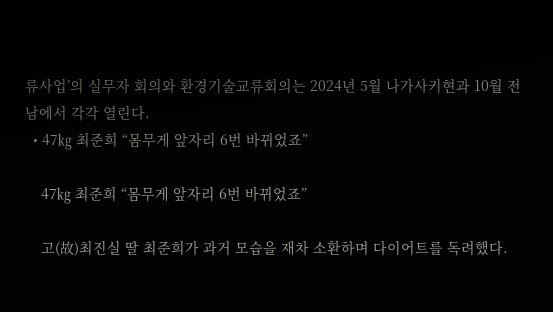류사업’의 실무자 회의와 환경기술교류회의는 2024년 5월 나가사키현과 10월 전남에서 각각 열린다.
  • 47㎏ 최준희 “몸무게 앞자리 6번 바뀌었죠”

    47㎏ 최준희 “몸무게 앞자리 6번 바뀌었죠”

    고(故)최진실 딸 최준희가 과거 모습을 재차 소환하며 다이어트를 독려했다.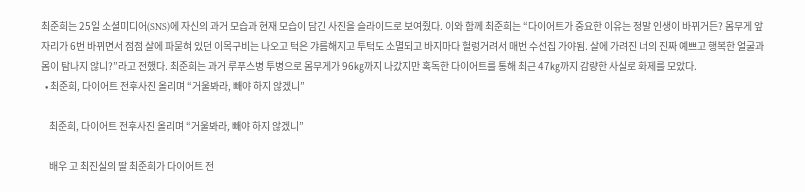최준희는 25일 소셜미디어(SNS)에 자신의 과거 모습과 현재 모습이 담긴 사진을 슬라이드로 보여줬다. 이와 함께 최준희는 “다이어트가 중요한 이유는 정말 인생이 바뀌거든? 몸무게 앞자리가 6번 바뀌면서 점점 살에 파묻혀 있던 이목구비는 나오고 턱은 갸름해지고 투턱도 소멸되고 바지마다 헐렁거려서 매번 수선집 가야됨. 살에 가려진 너의 진짜 예쁘고 행복한 얼굴과 몸이 탐나지 않니?”라고 전했다. 최준희는 과거 루푸스병 투병으로 몸무게가 96㎏까지 나갔지만 혹독한 다이어트를 통해 최근 47㎏까지 감량한 사실로 화제를 모았다.
  • 최준희, 다이어트 전후사진 올리며 “거울봐라, 빼야 하지 않겠니”

    최준희, 다이어트 전후사진 올리며 “거울봐라, 빼야 하지 않겠니”

    배우 고 최진실의 딸 최준희가 다이어트 전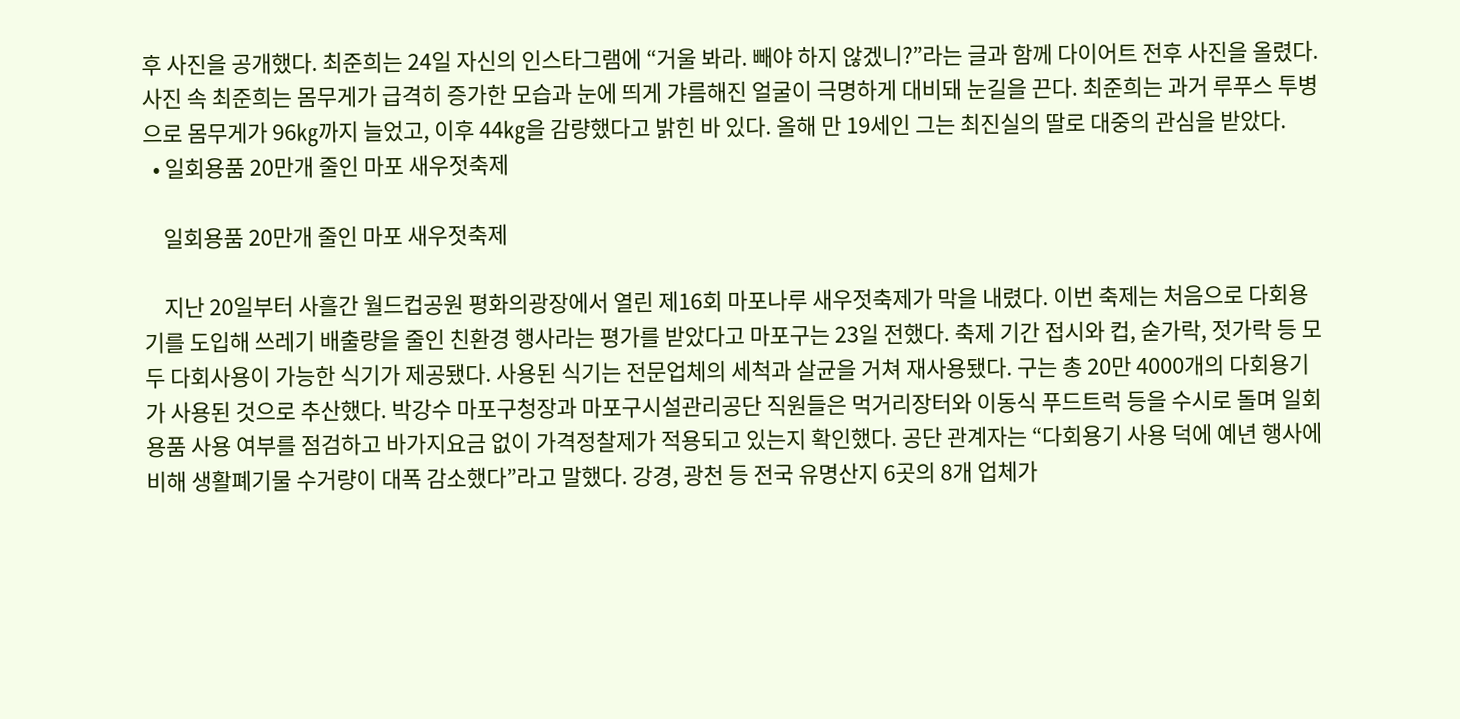후 사진을 공개했다. 최준희는 24일 자신의 인스타그램에 “거울 봐라. 빼야 하지 않겠니?”라는 글과 함께 다이어트 전후 사진을 올렸다. 사진 속 최준희는 몸무게가 급격히 증가한 모습과 눈에 띄게 갸름해진 얼굴이 극명하게 대비돼 눈길을 끈다. 최준희는 과거 루푸스 투병으로 몸무게가 96㎏까지 늘었고, 이후 44㎏을 감량했다고 밝힌 바 있다. 올해 만 19세인 그는 최진실의 딸로 대중의 관심을 받았다.
  • 일회용품 20만개 줄인 마포 새우젓축제

    일회용품 20만개 줄인 마포 새우젓축제

    지난 20일부터 사흘간 월드컵공원 평화의광장에서 열린 제16회 마포나루 새우젓축제가 막을 내렸다. 이번 축제는 처음으로 다회용기를 도입해 쓰레기 배출량을 줄인 친환경 행사라는 평가를 받았다고 마포구는 23일 전했다. 축제 기간 접시와 컵, 숟가락, 젓가락 등 모두 다회사용이 가능한 식기가 제공됐다. 사용된 식기는 전문업체의 세척과 살균을 거쳐 재사용됐다. 구는 총 20만 4000개의 다회용기가 사용된 것으로 추산했다. 박강수 마포구청장과 마포구시설관리공단 직원들은 먹거리장터와 이동식 푸드트럭 등을 수시로 돌며 일회용품 사용 여부를 점검하고 바가지요금 없이 가격정찰제가 적용되고 있는지 확인했다. 공단 관계자는 “다회용기 사용 덕에 예년 행사에 비해 생활폐기물 수거량이 대폭 감소했다”라고 말했다. 강경, 광천 등 전국 유명산지 6곳의 8개 업체가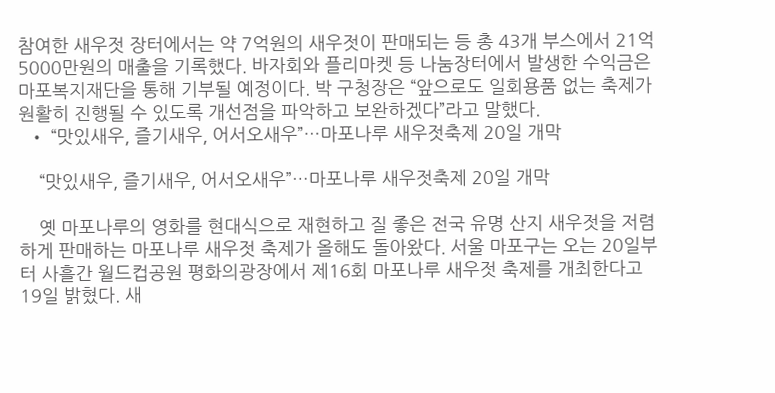참여한 새우젓 장터에서는 약 7억원의 새우젓이 판매되는 등 총 43개 부스에서 21억 5000만원의 매출을 기록했다. 바자회와 플리마켓 등 나눔장터에서 발생한 수익금은 마포복지재단을 통해 기부될 예정이다. 박 구청장은 “앞으로도 일회용품 없는 축제가 원활히 진행될 수 있도록 개선점을 파악하고 보완하겠다”라고 말했다.
  • “맛있새우, 즐기새우, 어서오새우”…마포나루 새우젓축제 20일 개막

    “맛있새우, 즐기새우, 어서오새우”…마포나루 새우젓축제 20일 개막

    옛 마포나루의 영화를 현대식으로 재현하고 질 좋은 전국 유명 산지 새우젓을 저렴하게 판매하는 마포나루 새우젓 축제가 올해도 돌아왔다. 서울 마포구는 오는 20일부터 사흘간 월드컵공원 평화의광장에서 제16회 마포나루 새우젓 축제를 개최한다고 19일 밝혔다. 새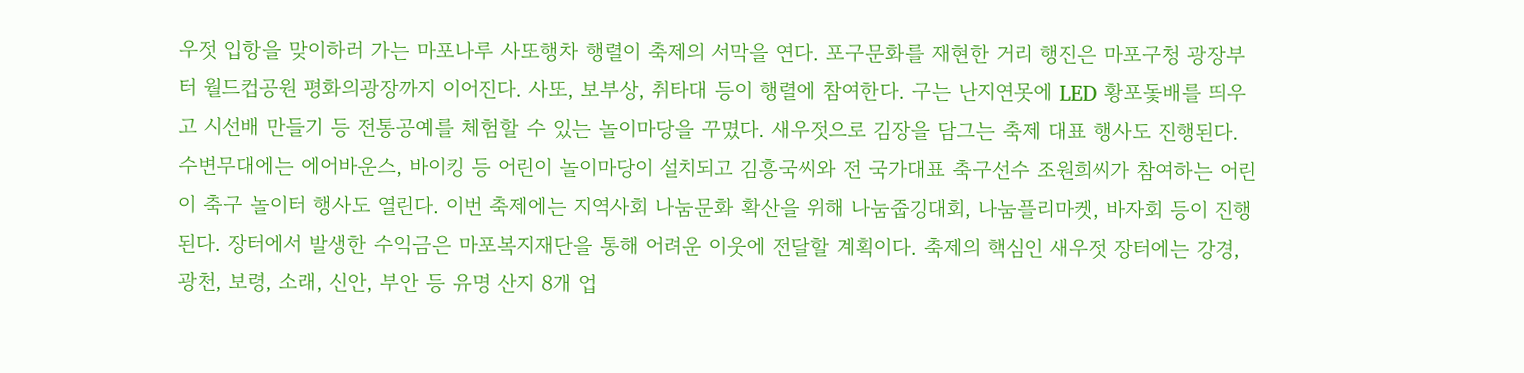우젓 입항을 맞이하러 가는 마포나루 사또행차 행렬이 축제의 서막을 연다. 포구문화를 재현한 거리 행진은 마포구청 광장부터 월드컵공원 평화의광장까지 이어진다. 사또, 보부상, 취타대 등이 행렬에 참여한다. 구는 난지연못에 LED 황포돛배를 띄우고 시선배 만들기 등 전통공예를 체험할 수 있는 놀이마당을 꾸몄다. 새우젓으로 김장을 담그는 축제 대표 행사도 진행된다. 수변무대에는 에어바운스, 바이킹 등 어린이 놀이마당이 설치되고 김흥국씨와 전 국가대표 축구선수 조원희씨가 참여하는 어린이 축구 놀이터 행사도 열린다. 이번 축제에는 지역사회 나눔문화 확산을 위해 나눔줍깅대회, 나눔플리마켓, 바자회 등이 진행된다. 장터에서 발생한 수익금은 마포복지재단을 통해 어려운 이웃에 전달할 계획이다. 축제의 핵심인 새우젓 장터에는 강경, 광천, 보령, 소래, 신안, 부안 등 유명 산지 8개 업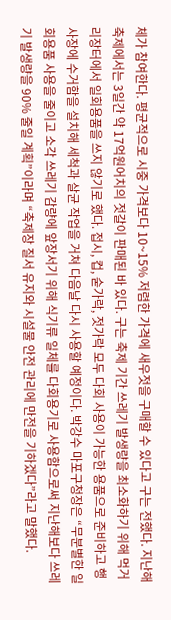체가 참여한다. 평균적으로 시중 가격보다 10~15% 저렴한 가격에 새우젓을 구매할 수 있다고 구는 전했다. 지난해 축제에서는 3일간 약 17억원어치의 젓갈이 판매된 바 있다. 구는 축제 기간 쓰레기 발생량을 최소화하기 위해 먹거리장터에서 일회용품을 쓰지 않기로 했다. 접시, 컵, 숟가락, 젓가락 모두 다회 사용이 가능한 용품으로 준비하고 행사장에 수거함을 설치해 세척과 살균 작업을 거쳐 다음날 다시 사용할 예정이다. 박강수 마포구청장은 “무분별한 일회용품 사용을 줄이고 소각 쓰레기 감량에 앞장서기 위해 식기류 일체를 다회용기로 사용함으로써 지난해보다 쓰레기 발생량을 90% 줄일 계획”이라며 “축제장 질서 유지와 시설물 안전 관리에 만전을 기하겠다”라고 말했다.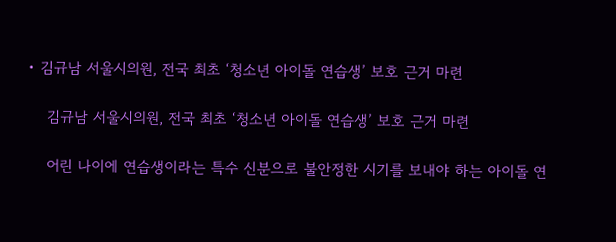• 김규남 서울시의원, 전국 최초 ‘청소년 아이돌 연습생’ 보호 근거 마련

    김규남 서울시의원, 전국 최초 ‘청소년 아이돌 연습생’ 보호 근거 마련

    어린 나이에 연습생이라는 특수 신분으로 불안정한 시기를 보내야 하는 아이돌 연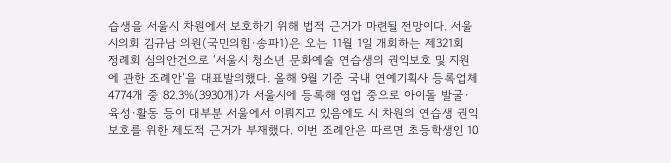습생을 서울시 차원에서 보호하기 위해 법적 근거가 마련될 전망이다. 서울시의회 김규남 의원(국민의힘·송파1)은 오는 11월 1일 개회하는 제321회 정례회 심의안건으로 ‘서울시 청소년 문화예술 연습생의 권익보호 및 지원에 관한 조례안’을 대표발의했다. 올해 9월 기준 국내 연예기획사 등록업체 4774개 중 82.3%(3930개)가 서울시에 등록해 영업 중으로 아이돌 발굴·육성·활동 등이 대부분 서울에서 이뤄지고 있음에도 시 차원의 연습생 권익 보호를 위한 제도적 근거가 부재했다. 이번 조례안은 따르면 초등학생인 10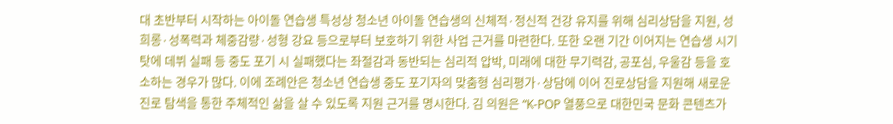대 초반부터 시작하는 아이돌 연습생 특성상 청소년 아이돌 연습생의 신체적·정신적 건강 유지를 위해 심리상담을 지원, 성희롱·성폭력과 체중감량·성형 강요 등으로부터 보호하기 위한 사업 근거를 마련한다. 또한 오랜 기간 이어지는 연습생 시기 탓에 데뷔 실패 등 중도 포기 시 실패했다는 좌절감과 동반되는 심리적 압박, 미래에 대한 무기력감, 공포심, 우울감 등을 호소하는 경우가 많다. 이에 조례안은 청소년 연습생 중도 포기자의 맞춤형 심리평가·상담에 이어 진로상담을 지원해 새로운 진로 탐색을 통한 주체적인 삶을 살 수 있도록 지원 근거를 명시한다. 김 의원은 “K-POP 열풍으로 대한민국 문화 콘텐츠가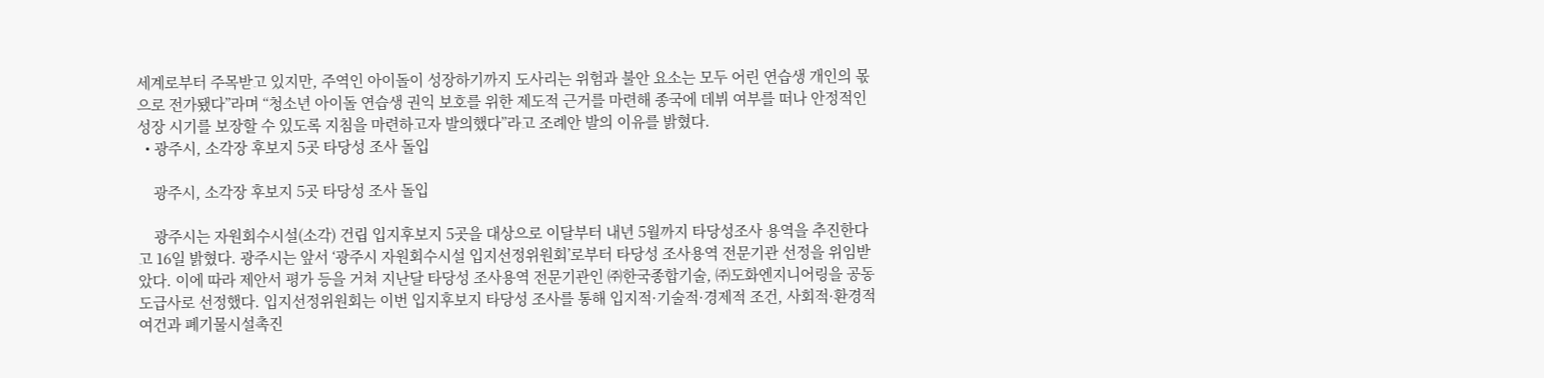세계로부터 주목받고 있지만, 주역인 아이돌이 성장하기까지 도사리는 위험과 불안 요소는 모두 어린 연습생 개인의 몫으로 전가됐다”라며 “청소년 아이돌 연습생 권익 보호를 위한 제도적 근거를 마련해 종국에 데뷔 여부를 떠나 안정적인 성장 시기를 보장할 수 있도록 지침을 마련하고자 발의했다”라고 조례안 발의 이유를 밝혔다.
  • 광주시, 소각장 후보지 5곳 타당성 조사 돌입

    광주시, 소각장 후보지 5곳 타당성 조사 돌입

    광주시는 자원회수시설(소각) 건립 입지후보지 5곳을 대상으로 이달부터 내년 5월까지 타당성조사 용역을 추진한다고 16일 밝혔다. 광주시는 앞서 ‘광주시 자원회수시설 입지선정위원회’로부터 타당성 조사용역 전문기관 선정을 위임받았다. 이에 따라 제안서 평가 등을 거쳐 지난달 타당성 조사용역 전문기관인 ㈜한국종합기술, ㈜도화엔지니어링을 공동도급사로 선정했다. 입지선정위원회는 이번 입지후보지 타당성 조사를 통해 입지적·기술적·경제적 조건, 사회적·환경적 여건과 폐기물시설촉진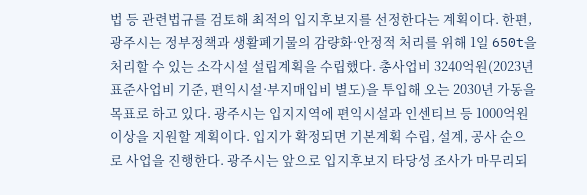법 등 관련법규를 검토해 최적의 입지후보지를 선정한다는 계획이다. 한편, 광주시는 정부정책과 생활폐기물의 감량화·안정적 처리를 위해 1일 650t을 처리할 수 있는 소각시설 설립계획을 수립했다. 총사업비 3240억원(2023년 표준사업비 기준, 편익시설·부지매입비 별도)을 투입해 오는 2030년 가동을 목표로 하고 있다. 광주시는 입지지역에 편익시설과 인센티브 등 1000억원 이상을 지원할 계획이다. 입지가 확정되면 기본계획 수립, 설계, 공사 순으로 사업을 진행한다. 광주시는 앞으로 입지후보지 타당성 조사가 마무리되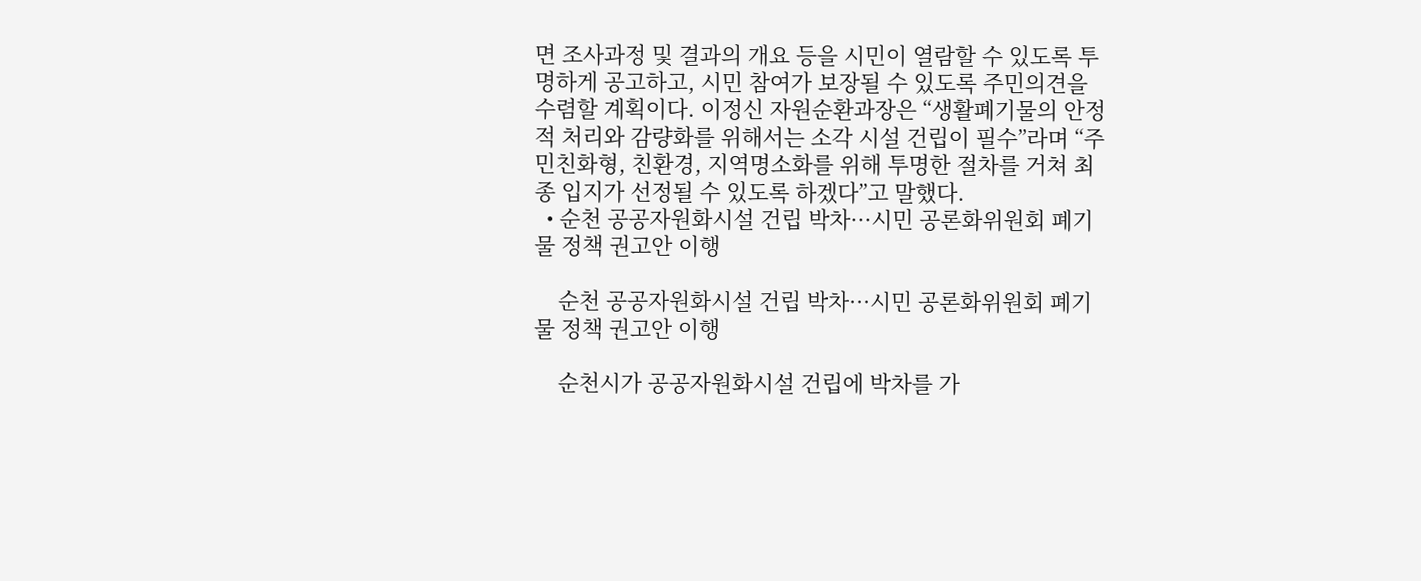면 조사과정 및 결과의 개요 등을 시민이 열람할 수 있도록 투명하게 공고하고, 시민 참여가 보장될 수 있도록 주민의견을 수렴할 계획이다. 이정신 자원순환과장은 “생활폐기물의 안정적 처리와 감량화를 위해서는 소각 시설 건립이 필수”라며 “주민친화형, 친환경, 지역명소화를 위해 투명한 절차를 거쳐 최종 입지가 선정될 수 있도록 하겠다”고 말했다.
  • 순천 공공자원화시설 건립 박차···시민 공론화위원회 폐기물 정책 권고안 이행

    순천 공공자원화시설 건립 박차···시민 공론화위원회 폐기물 정책 권고안 이행

    순천시가 공공자원화시설 건립에 박차를 가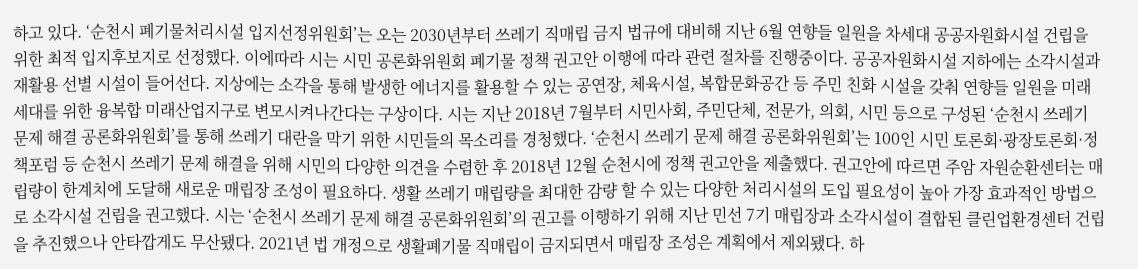하고 있다. ‘순천시 폐기물처리시설 입지선정위원회’는 오는 2030년부터 쓰레기 직매립 금지 법규에 대비해 지난 6월 연향들 일원을 차세대 공공자원화시설 건립을 위한 최적 입지후보지로 선정했다. 이에따라 시는 시민 공론화위원회 폐기물 정책 권고안 이행에 따라 관련 절차를 진행중이다. 공공자원화시설 지하에는 소각시설과 재활용 선별 시설이 들어선다. 지상에는 소각을 통해 발생한 에너지를 활용할 수 있는 공연장, 체육시설, 복합문화공간 등 주민 친화 시설을 갖춰 연향들 일원을 미래 세대를 위한 융복합 미래산업지구로 변모시켜나간다는 구상이다. 시는 지난 2018년 7월부터 시민사회, 주민단체, 전문가, 의회, 시민 등으로 구성된 ‘순천시 쓰레기 문제 해결 공론화위원회’를 통해 쓰레기 대란을 막기 위한 시민들의 목소리를 경청했다. ‘순천시 쓰레기 문제 해결 공론화위원회’는 100인 시민 토론회·광장토론회·정책포럼 등 순천시 쓰레기 문제 해결을 위해 시민의 다양한 의견을 수렴한 후 2018년 12월 순천시에 정책 권고안을 제출했다. 권고안에 따르면 주암 자원순환센터는 매립량이 한계치에 도달해 새로운 매립장 조성이 필요하다. 생활 쓰레기 매립량을 최대한 감량 할 수 있는 다양한 처리시설의 도입 필요성이 높아 가장 효과적인 방법으로 소각시설 건립을 권고했다. 시는 ‘순천시 쓰레기 문제 해결 공론화위원회’의 권고를 이행하기 위해 지난 민선 7기 매립장과 소각시설이 결합된 클린업환경센터 건립을 추진했으나 안타깝게도 무산됐다. 2021년 법 개정으로 생활폐기물 직매립이 금지되면서 매립장 조성은 계획에서 제외됐다. 하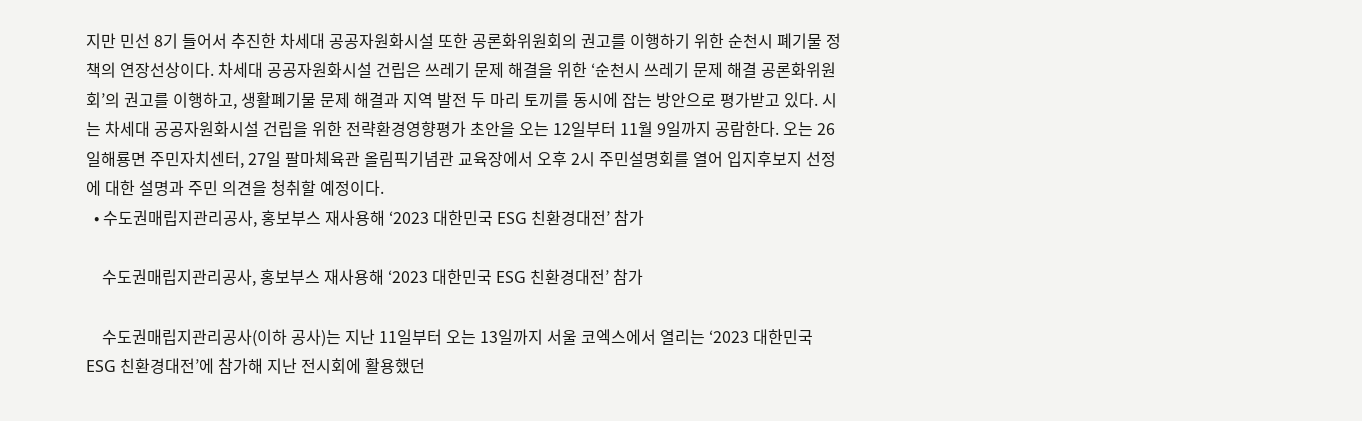지만 민선 8기 들어서 추진한 차세대 공공자원화시설 또한 공론화위원회의 권고를 이행하기 위한 순천시 폐기물 정책의 연장선상이다. 차세대 공공자원화시설 건립은 쓰레기 문제 해결을 위한 ‘순천시 쓰레기 문제 해결 공론화위원회’의 권고를 이행하고, 생활폐기물 문제 해결과 지역 발전 두 마리 토끼를 동시에 잡는 방안으로 평가받고 있다. 시는 차세대 공공자원화시설 건립을 위한 전략환경영향평가 초안을 오는 12일부터 11월 9일까지 공람한다. 오는 26일해룡면 주민자치센터, 27일 팔마체육관 올림픽기념관 교육장에서 오후 2시 주민설명회를 열어 입지후보지 선정에 대한 설명과 주민 의견을 청취할 예정이다.
  • 수도권매립지관리공사, 홍보부스 재사용해 ‘2023 대한민국 ESG 친환경대전’ 참가

    수도권매립지관리공사, 홍보부스 재사용해 ‘2023 대한민국 ESG 친환경대전’ 참가

    수도권매립지관리공사(이하 공사)는 지난 11일부터 오는 13일까지 서울 코엑스에서 열리는 ‘2023 대한민국 ESG 친환경대전’에 참가해 지난 전시회에 활용했던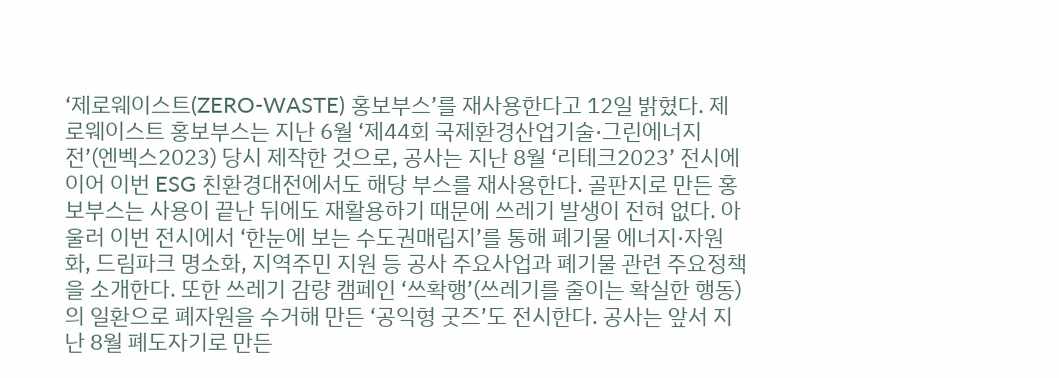‘제로웨이스트(ZERO-WASTE) 홍보부스’를 재사용한다고 12일 밝혔다. 제로웨이스트 홍보부스는 지난 6월 ‘제44회 국제환경산업기술·그린에너지전’(엔벡스2023) 당시 제작한 것으로, 공사는 지난 8월 ‘리테크2023’ 전시에 이어 이번 ESG 친환경대전에서도 해당 부스를 재사용한다. 골판지로 만든 홍보부스는 사용이 끝난 뒤에도 재활용하기 때문에 쓰레기 발생이 전혀 없다. 아울러 이번 전시에서 ‘한눈에 보는 수도권매립지’를 통해 폐기물 에너지·자원화, 드림파크 명소화, 지역주민 지원 등 공사 주요사업과 폐기물 관련 주요정책을 소개한다. 또한 쓰레기 감량 캠페인 ‘쓰확행’(쓰레기를 줄이는 확실한 행동)의 일환으로 폐자원을 수거해 만든 ‘공익형 굿즈’도 전시한다. 공사는 앞서 지난 8월 폐도자기로 만든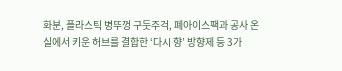화분, 플라스틱 병뚜껑 구둣주걱, 폐아이스팩과 공사 온실에서 키운 허브를 결합한 ‘다시 향’ 방향제 등 3가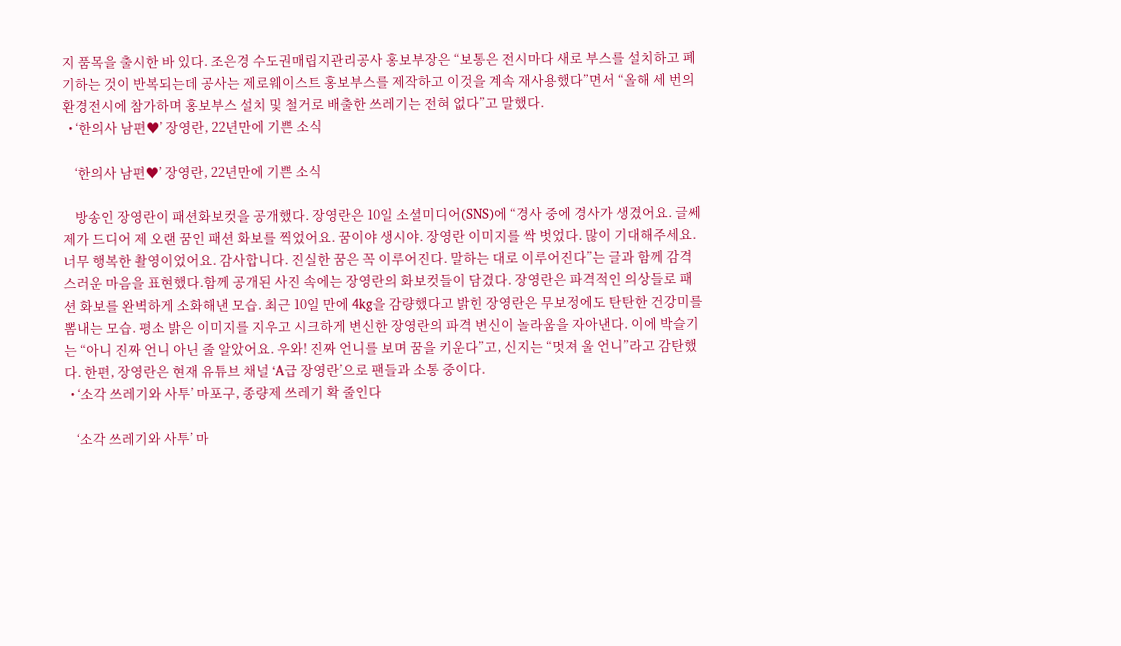지 품목을 출시한 바 있다. 조은경 수도권매립지관리공사 홍보부장은 “보통은 전시마다 새로 부스를 설치하고 폐기하는 것이 반복되는데 공사는 제로웨이스트 홍보부스를 제작하고 이것을 계속 재사용했다”면서 “올해 세 번의 환경전시에 참가하며 홍보부스 설치 및 철거로 배출한 쓰레기는 전혀 없다”고 말했다.
  • ‘한의사 남편♥’ 장영란, 22년만에 기쁜 소식

    ‘한의사 남편♥’ 장영란, 22년만에 기쁜 소식

    방송인 장영란이 패션화보컷을 공개했다. 장영란은 10일 소셜미디어(SNS)에 “경사 중에 경사가 생겼어요. 글쎄 제가 드디어 제 오랜 꿈인 패션 화보를 찍었어요. 꿈이야 생시야. 장영란 이미지를 싹 벗었다. 많이 기대해주세요. 너무 행복한 촬영이었어요. 감사합니다. 진실한 꿈은 꼭 이루어진다. 말하는 대로 이루어진다”는 글과 함께 감격스러운 마음을 표현했다.함께 공개된 사진 속에는 장영란의 화보컷들이 담겼다. 장영란은 파격적인 의상들로 패션 화보를 완벽하게 소화해낸 모습. 최근 10일 만에 4kg을 감량했다고 밝힌 장영란은 무보정에도 탄탄한 건강미를 뽐내는 모습. 평소 밝은 이미지를 지우고 시크하게 변신한 장영란의 파격 변신이 놀라움을 자아낸다. 이에 박슬기는 “아니 진짜 언니 아닌 줄 알았어요. 우와! 진짜 언니를 보며 꿈을 키운다”고, 신지는 “멋져 울 언니”라고 감탄했다. 한편, 장영란은 현재 유튜브 채널 ‘A급 장영란’으로 팬들과 소통 중이다.
  • ‘소각 쓰레기와 사투’ 마포구, 종량제 쓰레기 확 줄인다

    ‘소각 쓰레기와 사투’ 마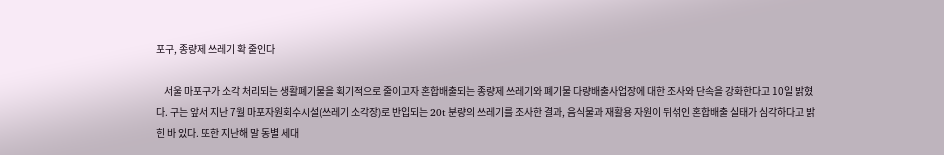포구, 종량제 쓰레기 확 줄인다

    서울 마포구가 소각 처리되는 생활폐기물을 획기적으로 줄이고자 혼합배출되는 종량제 쓰레기와 폐기물 다량배출사업장에 대한 조사와 단속을 강화한다고 10일 밝혔다. 구는 앞서 지난 7월 마포자원회수시설(쓰레기 소각장)로 반입되는 20t 분량의 쓰레기를 조사한 결과, 음식물과 재활용 자원이 뒤섞인 혼합배출 실태가 심각하다고 밝힌 바 있다. 또한 지난해 말 동별 세대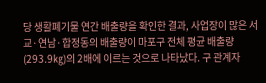당 생활폐기물 연간 배출량을 확인한 결과, 사업장이 많은 서교·연남·합정동의 배출량이 마포구 전체 평균 배출량(293.9㎏)의 2배에 이르는 것으로 나타났다. 구 관계자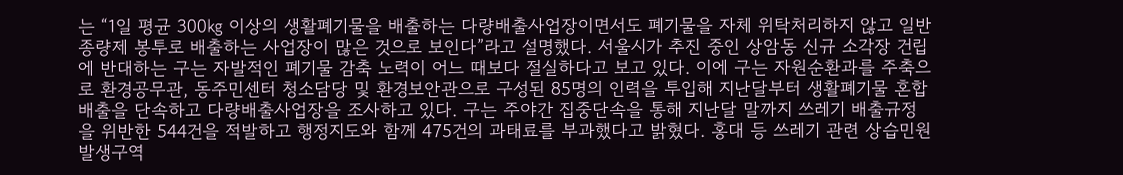는 “1일 평균 300㎏ 이상의 생활폐기물을 배출하는 다량배출사업장이면서도 폐기물을 자체 위탁처리하지 않고 일반 종량제 봉투로 배출하는 사업장이 많은 것으로 보인다”라고 설명했다. 서울시가 추진 중인 상암동 신규 소각장 건립에 반대하는 구는 자발적인 폐기물 감축 노력이 어느 때보다 절실하다고 보고 있다. 이에 구는 자원순환과를 주축으로 환경공무관, 동주민센터 청소담당 및 환경보안관으로 구성된 85명의 인력을 투입해 지난달부터 생활폐기물 혼합배출을 단속하고 다량배출사업장을 조사하고 있다. 구는 주야간 집중단속을 통해 지난달 말까지 쓰레기 배출규정을 위반한 544건을 적발하고 행정지도와 함께 475건의 과태료를 부과했다고 밝혔다. 홍대 등 쓰레기 관련 상습민원 발생구역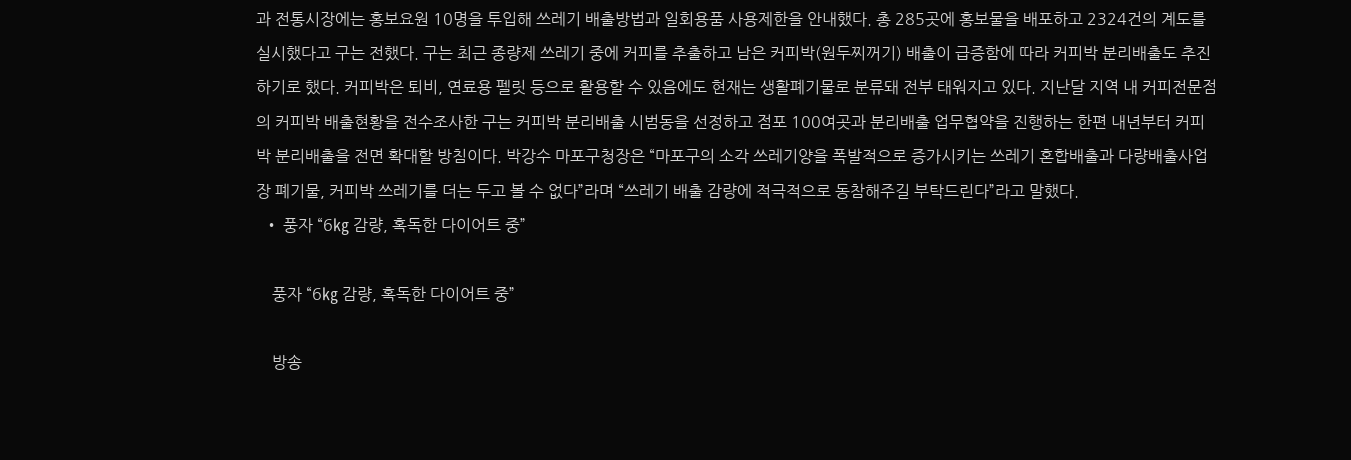과 전통시장에는 홍보요원 10명을 투입해 쓰레기 배출방법과 일회용품 사용제한을 안내했다. 총 285곳에 홍보물을 배포하고 2324건의 계도를 실시했다고 구는 전했다. 구는 최근 종량제 쓰레기 중에 커피를 추출하고 남은 커피박(원두찌꺼기) 배출이 급증함에 따라 커피박 분리배출도 추진하기로 했다. 커피박은 퇴비, 연료용 펠릿 등으로 활용할 수 있음에도 현재는 생활폐기물로 분류돼 전부 태워지고 있다. 지난달 지역 내 커피전문점의 커피박 배출현황을 전수조사한 구는 커피박 분리배출 시범동을 선정하고 점포 100여곳과 분리배출 업무협약을 진행하는 한편 내년부터 커피박 분리배출을 전면 확대할 방침이다. 박강수 마포구청장은 “마포구의 소각 쓰레기양을 폭발적으로 증가시키는 쓰레기 혼합배출과 다량배출사업장 폐기물, 커피박 쓰레기를 더는 두고 볼 수 없다”라며 “쓰레기 배출 감량에 적극적으로 동참해주길 부탁드린다”라고 말했다.
  • 풍자 “6㎏ 감량, 혹독한 다이어트 중”

    풍자 “6㎏ 감량, 혹독한 다이어트 중”

    방송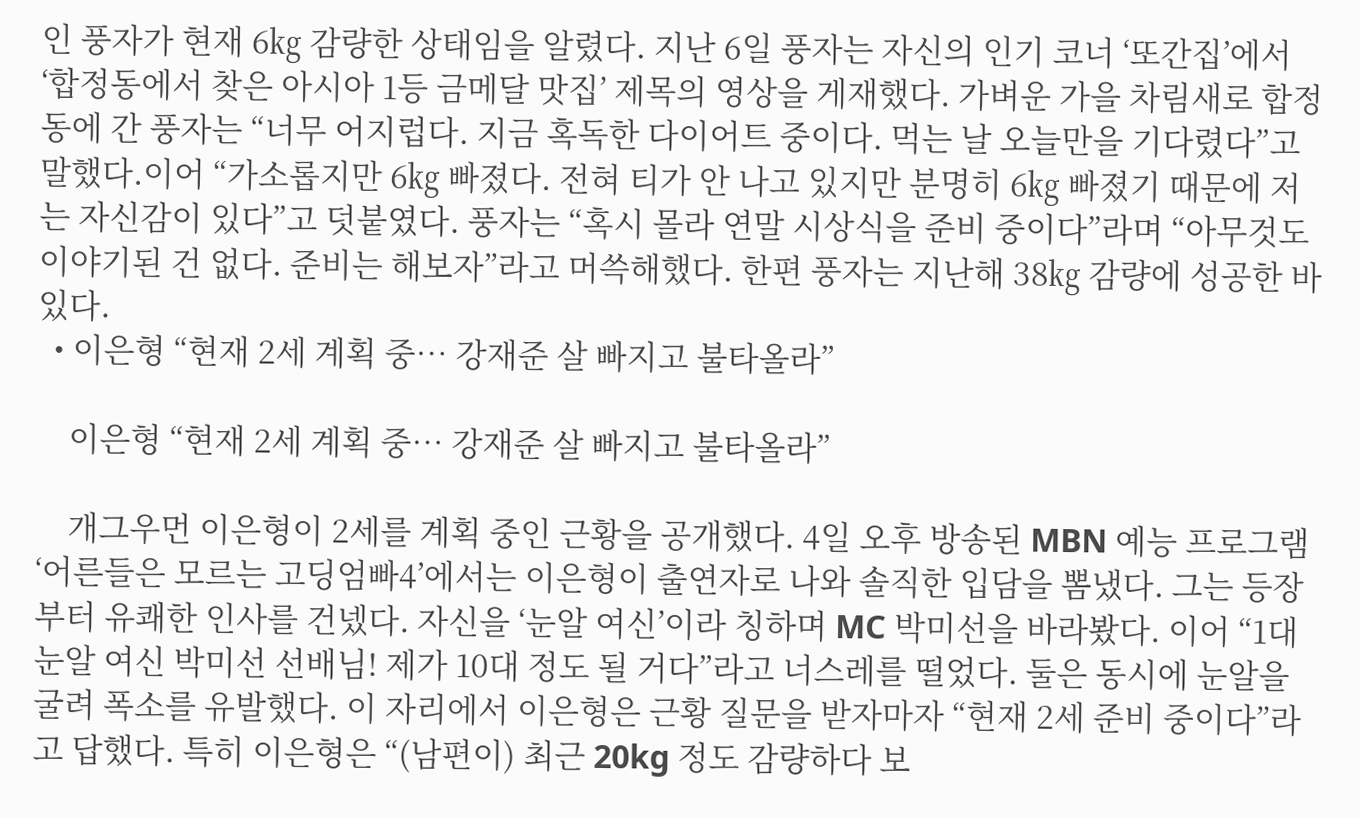인 풍자가 현재 6㎏ 감량한 상태임을 알렸다. 지난 6일 풍자는 자신의 인기 코너 ‘또간집’에서 ‘합정동에서 찾은 아시아 1등 금메달 맛집’ 제목의 영상을 게재했다. 가벼운 가을 차림새로 합정동에 간 풍자는 “너무 어지럽다. 지금 혹독한 다이어트 중이다. 먹는 날 오늘만을 기다렸다”고 말했다.이어 “가소롭지만 6㎏ 빠졌다. 전혀 티가 안 나고 있지만 분명히 6㎏ 빠졌기 때문에 저는 자신감이 있다”고 덧붙였다. 풍자는 “혹시 몰라 연말 시상식을 준비 중이다”라며 “아무것도 이야기된 건 없다. 준비는 해보자”라고 머쓱해했다. 한편 풍자는 지난해 38㎏ 감량에 성공한 바 있다.
  • 이은형 “현재 2세 계획 중… 강재준 살 빠지고 불타올라”

    이은형 “현재 2세 계획 중… 강재준 살 빠지고 불타올라”

    개그우먼 이은형이 2세를 계획 중인 근황을 공개했다. 4일 오후 방송된 MBN 예능 프로그램 ‘어른들은 모르는 고딩엄빠4’에서는 이은형이 출연자로 나와 솔직한 입담을 뽐냈다. 그는 등장부터 유쾌한 인사를 건넸다. 자신을 ‘눈알 여신’이라 칭하며 MC 박미선을 바라봤다. 이어 “1대 눈알 여신 박미선 선배님! 제가 10대 정도 될 거다”라고 너스레를 떨었다. 둘은 동시에 눈알을 굴려 폭소를 유발했다. 이 자리에서 이은형은 근황 질문을 받자마자 “현재 2세 준비 중이다”라고 답했다. 특히 이은형은 “(남편이) 최근 20kg 정도 감량하다 보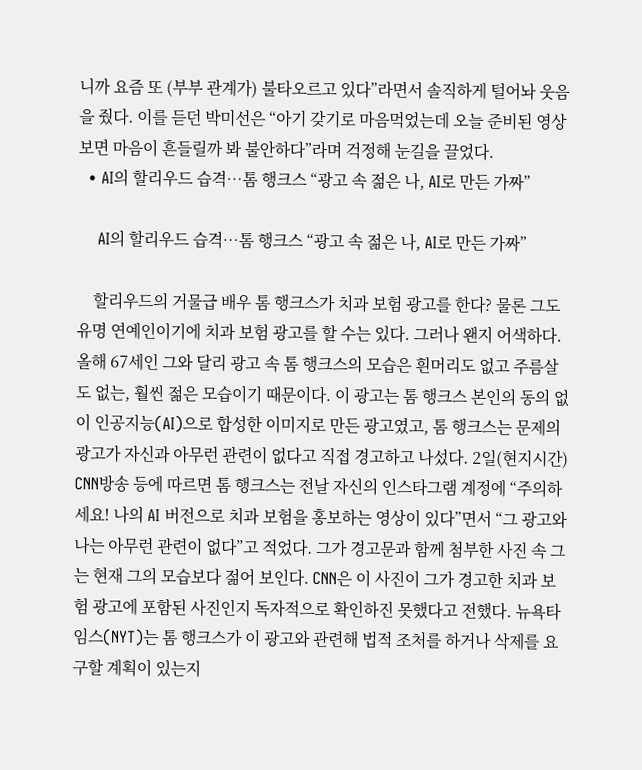니까 요즘 또 (부부 관계가) 불타오르고 있다”라면서 솔직하게 털어놔 웃음을 줬다. 이를 듣던 박미선은 “아기 갖기로 마음먹었는데 오늘 준비된 영상 보면 마음이 흔들릴까 봐 불안하다”라며 걱정해 눈길을 끌었다.
  • AI의 할리우드 습격…톰 행크스 “광고 속 젊은 나, AI로 만든 가짜”

    AI의 할리우드 습격…톰 행크스 “광고 속 젊은 나, AI로 만든 가짜”

    할리우드의 거물급 배우 톰 행크스가 치과 보험 광고를 한다? 물론 그도 유명 연예인이기에 치과 보험 광고를 할 수는 있다. 그러나 왠지 어색하다. 올해 67세인 그와 달리 광고 속 톰 행크스의 모습은 흰머리도 없고 주름살도 없는, 훨씬 젊은 모습이기 때문이다. 이 광고는 톰 행크스 본인의 동의 없이 인공지능(AI)으로 합성한 이미지로 만든 광고였고, 톰 행크스는 문제의 광고가 자신과 아무런 관련이 없다고 직접 경고하고 나섰다. 2일(현지시간) CNN방송 등에 따르면 톰 행크스는 전날 자신의 인스타그램 계정에 “주의하세요! 나의 AI 버전으로 치과 보험을 홍보하는 영상이 있다”면서 “그 광고와 나는 아무런 관련이 없다”고 적었다. 그가 경고문과 함께 첨부한 사진 속 그는 현재 그의 모습보다 젊어 보인다. CNN은 이 사진이 그가 경고한 치과 보험 광고에 포함된 사진인지 독자적으로 확인하진 못했다고 전했다. 뉴욕타임스(NYT)는 톰 행크스가 이 광고와 관련해 법적 조처를 하거나 삭제를 요구할 계획이 있는지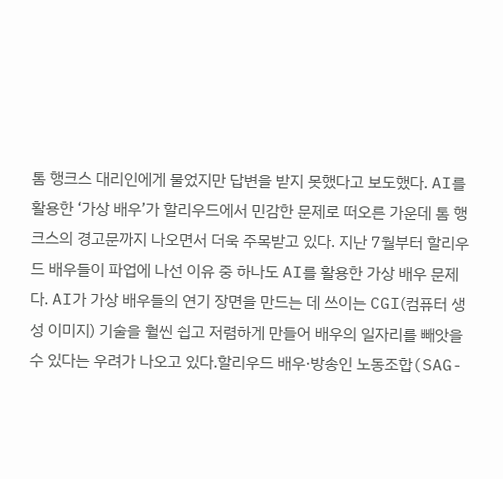톰 행크스 대리인에게 물었지만 답변을 받지 못했다고 보도했다. AI를 활용한 ‘가상 배우’가 할리우드에서 민감한 문제로 떠오른 가운데 톰 행크스의 경고문까지 나오면서 더욱 주목받고 있다. 지난 7월부터 할리우드 배우들이 파업에 나선 이유 중 하나도 AI를 활용한 가상 배우 문제다. AI가 가상 배우들의 연기 장면을 만드는 데 쓰이는 CGI(컴퓨터 생성 이미지) 기술을 훨씬 쉽고 저렴하게 만들어 배우의 일자리를 빼앗을 수 있다는 우려가 나오고 있다.할리우드 배우·방송인 노동조합(SAG-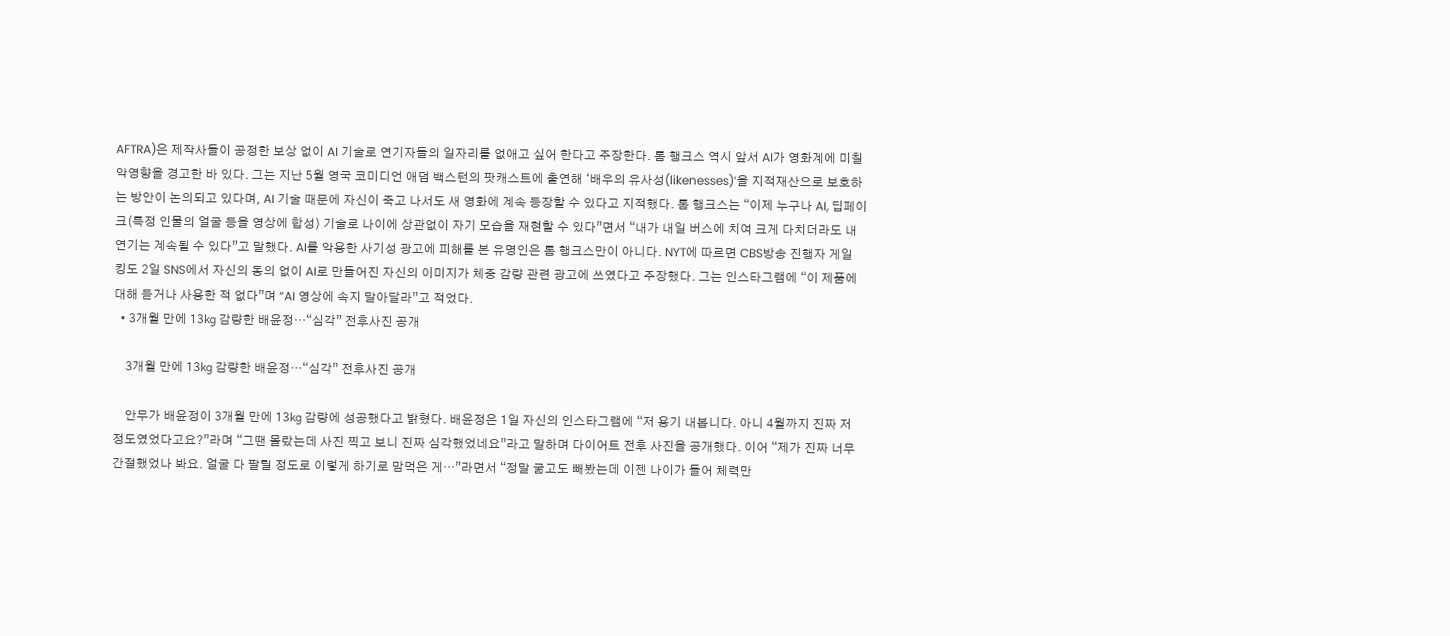AFTRA)은 제작사들이 공정한 보상 없이 AI 기술로 연기자들의 일자리를 없애고 싶어 한다고 주장한다. 톰 행크스 역시 앞서 AI가 영화계에 미칠 악영향을 경고한 바 있다. 그는 지난 5월 영국 코미디언 애덤 백스턴의 팟캐스트에 출연해 ‘배우의 유사성(likenesses)’을 지적재산으로 보호하는 방안이 논의되고 있다며, AI 기술 때문에 자신이 죽고 나서도 새 영화에 계속 등장할 수 있다고 지적했다. 톰 행크스는 “이제 누구나 AI, 딥페이크(특정 인물의 얼굴 등을 영상에 합성) 기술로 나이에 상관없이 자기 모습을 재현할 수 있다”면서 “내가 내일 버스에 치여 크게 다치더라도 내 연기는 계속될 수 있다”고 말했다. AI를 악용한 사기성 광고에 피해를 본 유명인은 톰 행크스만이 아니다. NYT에 따르면 CBS방송 진행자 게일 킹도 2일 SNS에서 자신의 동의 없이 AI로 만들어진 자신의 이미지가 체중 감량 관련 광고에 쓰였다고 주장했다. 그는 인스타그램에 “이 제품에 대해 듣거나 사용한 적 없다”며 “AI 영상에 속지 말아달라”고 적었다.
  • 3개월 만에 13㎏ 감량한 배윤정…“심각” 전후사진 공개

    3개월 만에 13㎏ 감량한 배윤정…“심각” 전후사진 공개

    안무가 배윤정이 3개월 만에 13㎏ 감량에 성공했다고 밝혔다. 배윤정은 1일 자신의 인스타그램에 “저 용기 내봅니다. 아니 4월까지 진짜 저 정도였었다고요?”라며 “그땐 몰랐는데 사진 찍고 보니 진짜 심각했었네요”라고 말하며 다이어트 전후 사진을 공개했다. 이어 “제가 진짜 너무 간절했었나 봐요. 얼굴 다 팔릴 정도로 이렇게 하기로 맘먹은 게…”라면서 “정말 굶고도 빼봤는데 이젠 나이가 들어 체력만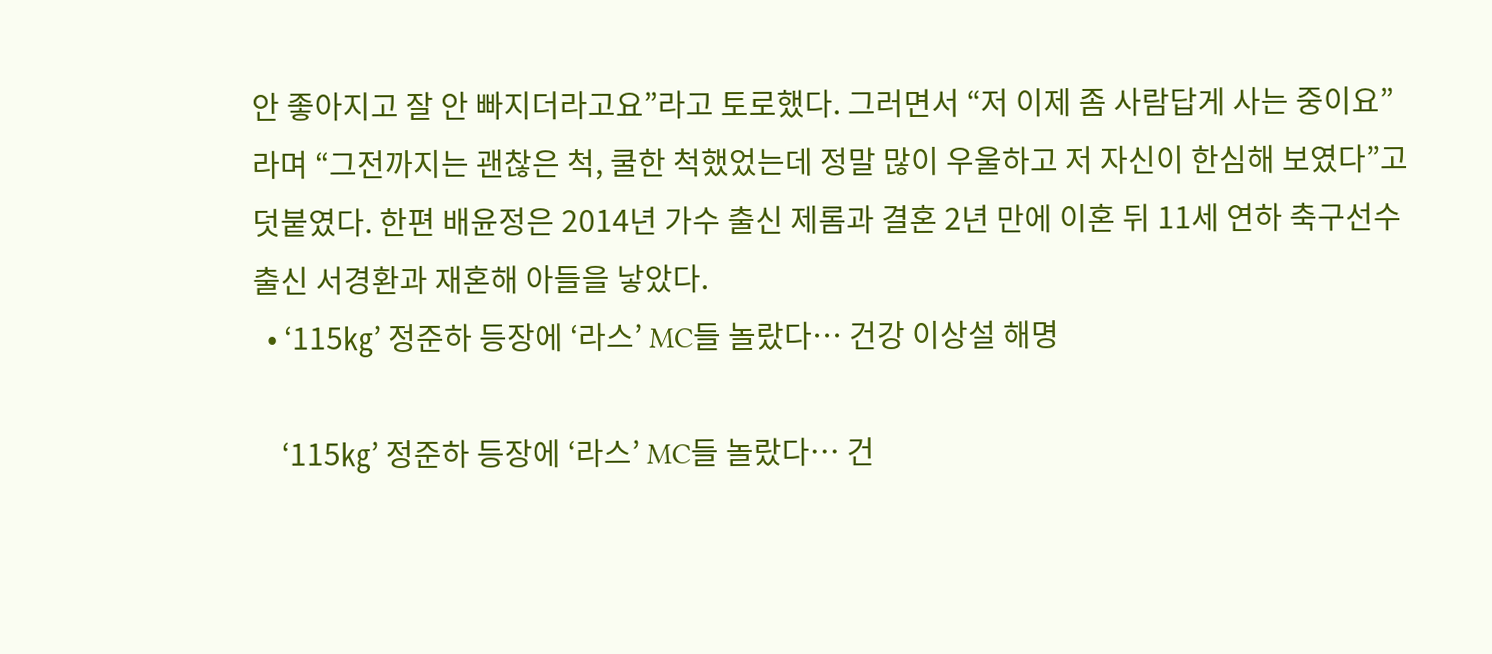안 좋아지고 잘 안 빠지더라고요”라고 토로했다. 그러면서 “저 이제 좀 사람답게 사는 중이요”라며 “그전까지는 괜찮은 척, 쿨한 척했었는데 정말 많이 우울하고 저 자신이 한심해 보였다”고 덧붙였다. 한편 배윤정은 2014년 가수 출신 제롬과 결혼 2년 만에 이혼 뒤 11세 연하 축구선수 출신 서경환과 재혼해 아들을 낳았다.
  • ‘115㎏’ 정준하 등장에 ‘라스’ MC들 놀랐다… 건강 이상설 해명

    ‘115㎏’ 정준하 등장에 ‘라스’ MC들 놀랐다… 건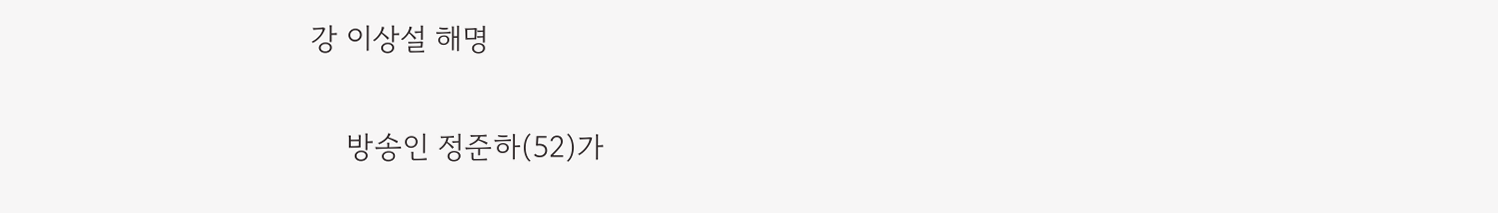강 이상설 해명

    방송인 정준하(52)가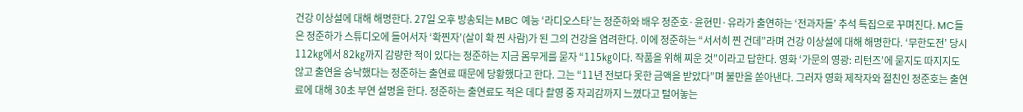건강 이상설에 대해 해명한다. 27일 오후 방송되는 MBC 예능 ‘라디오스타’는 정준하와 배우 정준호·윤현민·유라가 출연하는 ‘전과자들’ 추석 특집으로 꾸며진다. MC들은 정준하가 스튜디오에 들어서자 ‘확찐자’(살이 확 찐 사람)가 된 그의 건강을 염려한다. 이에 정준하는 “서서히 찐 건데”라며 건강 이상설에 대해 해명한다. ‘무한도전’ 당시 112㎏에서 82㎏까지 감량한 적이 있다는 정준하는 지금 몸무게를 묻자 “115㎏이다. 작품을 위해 찌운 것”이라고 답한다. 영화 ‘가문의 영광: 리턴즈’에 묻지도 따지지도 않고 출연을 승낙했다는 정준하는 출연료 때문에 당황했다고 한다. 그는 “11년 전보다 못한 금액을 받았다”며 불만을 쏟아낸다. 그러자 영화 제작자와 절친인 정준호는 출연료에 대해 30초 부연 설명을 한다. 정준하는 출연료도 적은 데다 촬영 중 자괴감까지 느꼈다고 털어놓는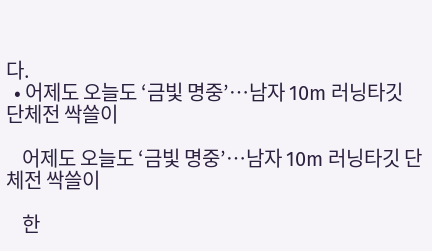다.
  • 어제도 오늘도 ‘금빛 명중’…남자 10m 러닝타깃 단체전 싹쓸이

    어제도 오늘도 ‘금빛 명중’…남자 10m 러닝타깃 단체전 싹쓸이

    한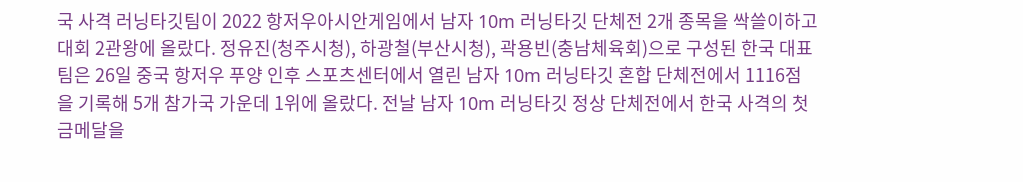국 사격 러닝타깃팀이 2022 항저우아시안게임에서 남자 10m 러닝타깃 단체전 2개 종목을 싹쓸이하고 대회 2관왕에 올랐다. 정유진(청주시청), 하광철(부산시청), 곽용빈(충남체육회)으로 구성된 한국 대표팀은 26일 중국 항저우 푸양 인후 스포츠센터에서 열린 남자 10m 러닝타깃 혼합 단체전에서 1116점을 기록해 5개 참가국 가운데 1위에 올랐다. 전날 남자 10m 러닝타깃 정상 단체전에서 한국 사격의 첫 금메달을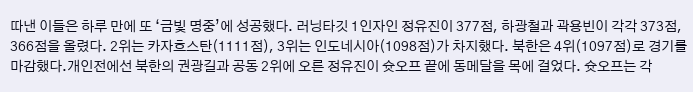따낸 이들은 하루 만에 또 ‘금빛 명중’에 성공했다. 러닝타깃 1인자인 정유진이 377점, 하광철과 곽용빈이 각각 373점, 366점을 올렸다. 2위는 카자흐스탄(1111점), 3위는 인도네시아(1098점)가 차지했다. 북한은 4위(1097점)로 경기를 마감했다.개인전에선 북한의 권광길과 공동 2위에 오른 정유진이 슛오프 끝에 동메달을 목에 걸었다. 슛오프는 각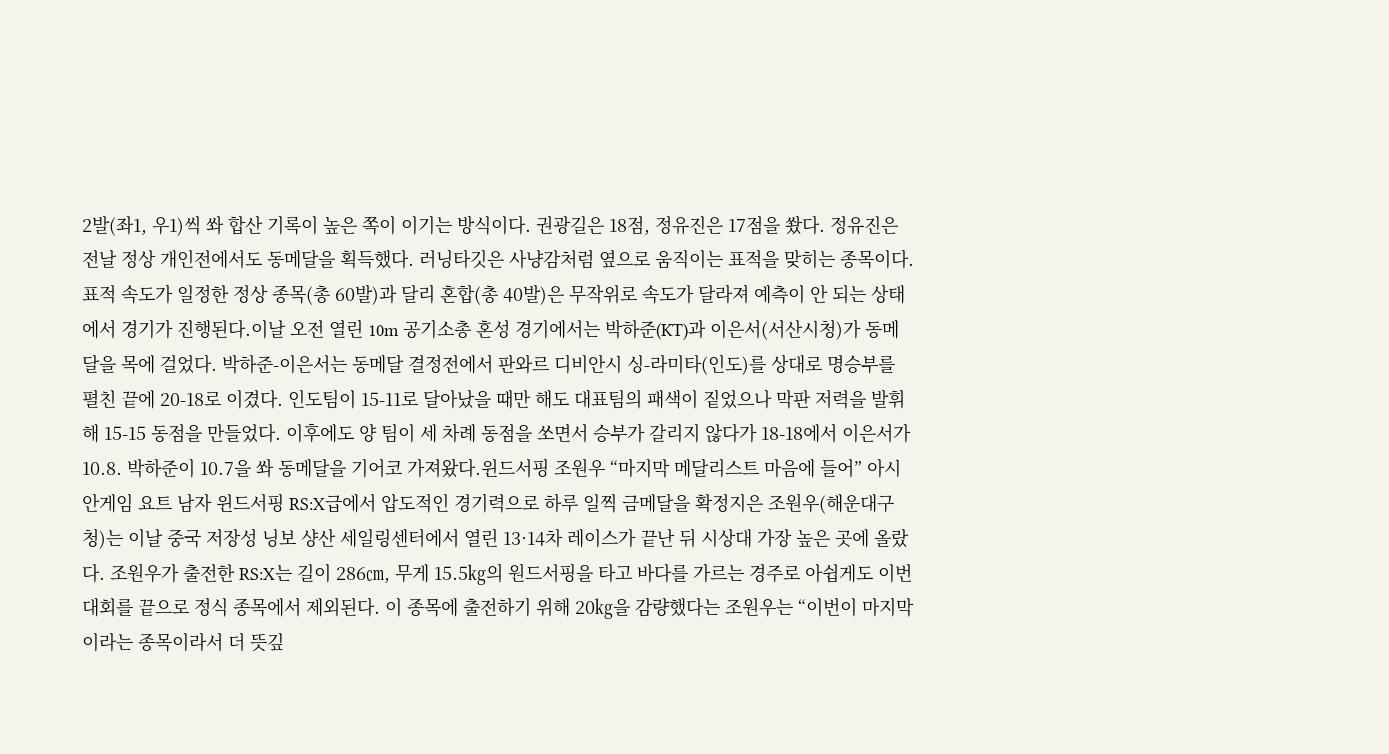2발(좌1, 우1)씩 쏴 합산 기록이 높은 쪽이 이기는 방식이다. 권광길은 18점, 정유진은 17점을 쐈다. 정유진은 전날 정상 개인전에서도 동메달을 획득했다. 러닝타깃은 사냥감처럼 옆으로 움직이는 표적을 맞히는 종목이다. 표적 속도가 일정한 정상 종목(총 60발)과 달리 혼합(총 40발)은 무작위로 속도가 달라져 예측이 안 되는 상태에서 경기가 진행된다.이날 오전 열린 10m 공기소총 혼성 경기에서는 박하준(KT)과 이은서(서산시청)가 동메달을 목에 걸었다. 박하준-이은서는 동메달 결정전에서 판와르 디비안시 싱-라미타(인도)를 상대로 명승부를 펼친 끝에 20-18로 이겼다. 인도팀이 15-11로 달아났을 때만 해도 대표팀의 패색이 짙었으나 막판 저력을 발휘해 15-15 동점을 만들었다. 이후에도 양 팀이 세 차례 동점을 쏘면서 승부가 갈리지 않다가 18-18에서 이은서가 10.8. 박하준이 10.7을 쏴 동메달을 기어코 가져왔다.윈드서핑 조원우 “마지막 메달리스트 마음에 들어” 아시안게임 요트 남자 윈드서핑 RS:X급에서 압도적인 경기력으로 하루 일찍 금메달을 확정지은 조원우(해운대구청)는 이날 중국 저장성 닝보 샹산 세일링센터에서 열린 13·14차 레이스가 끝난 뒤 시상대 가장 높은 곳에 올랐다. 조원우가 출전한 RS:X는 길이 286㎝, 무게 15.5㎏의 원드서핑을 타고 바다를 가르는 경주로 아쉽게도 이번 대회를 끝으로 정식 종목에서 제외된다. 이 종목에 출전하기 위해 20㎏을 감량했다는 조원우는 “이번이 마지막이라는 종목이라서 더 뜻깊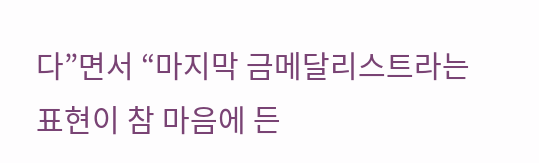다”면서 “마지막 금메달리스트라는 표현이 참 마음에 든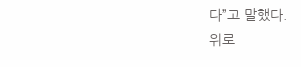다”고 말했다.
위로